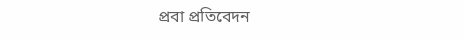প্রবা প্রতিবেদন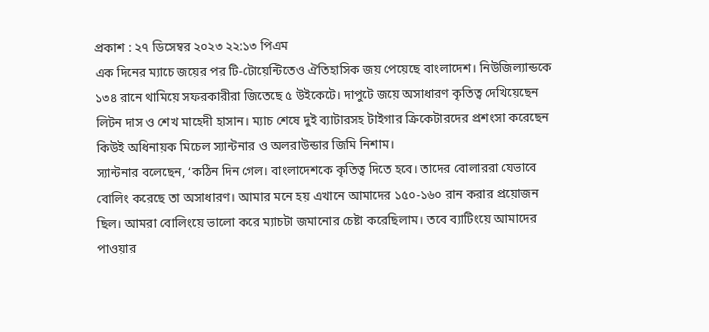প্রকাশ : ২৭ ডিসেম্বর ২০২৩ ২২:১৩ পিএম
এক দিনের ম্যাচে জয়ের পর টি-টোয়েন্টিতেও ঐতিহাসিক জয় পেয়েছে বাংলাদেশ। নিউজিল্যান্ডকে ১৩৪ রানে থামিয়ে সফরকারীরা জিতেছে ৫ উইকেটে। দাপুটে জয়ে অসাধারণ কৃতিত্ব দেখিয়েছেন লিটন দাস ও শেখ মাহেদী হাসান। ম্যাচ শেষে দুই ব্যাটারসহ টাইগার ক্রিকেটারদের প্রশংসা করেছেন কিউই অধিনায়ক মিচেল স্যান্টনার ও অলরাউন্ডার জিমি নিশাম।
স্যান্টনার বলেছেন, ‘কঠিন দিন গেল। বাংলাদেশকে কৃতিত্ব দিতে হবে। তাদের বোলাররা যেভাবে বোলিং করেছে তা অসাধারণ। আমার মনে হয় এখানে আমাদের ১৫০-১৬০ রান করার প্রয়োজন ছিল। আমরা বোলিংয়ে ভালো করে ম্যাচটা জমানোর চেষ্টা করেছিলাম। তবে ব্যাটিংয়ে আমাদের পাওয়ার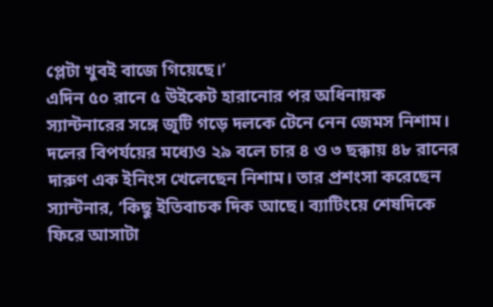প্লেটা খুবই বাজে গিয়েছে।’
এদিন ৫০ রানে ৫ উইকেট হারানোর পর অধিনায়ক স্যান্টনারের সঙ্গে জুটি গড়ে দলকে টেনে নেন জেমস নিশাম। দলের বিপর্যয়ের মধ্যেও ২৯ বলে চার ৪ ও ৩ ছক্কায় ৪৮ রানের দারুণ এক ইনিংস খেলেছেন নিশাম। তার প্রশংসা করেছেন স্যান্টনার, ‘কিছু ইতিবাচক দিক আছে। ব্যাটিংয়ে শেষদিকে ফিরে আসাটা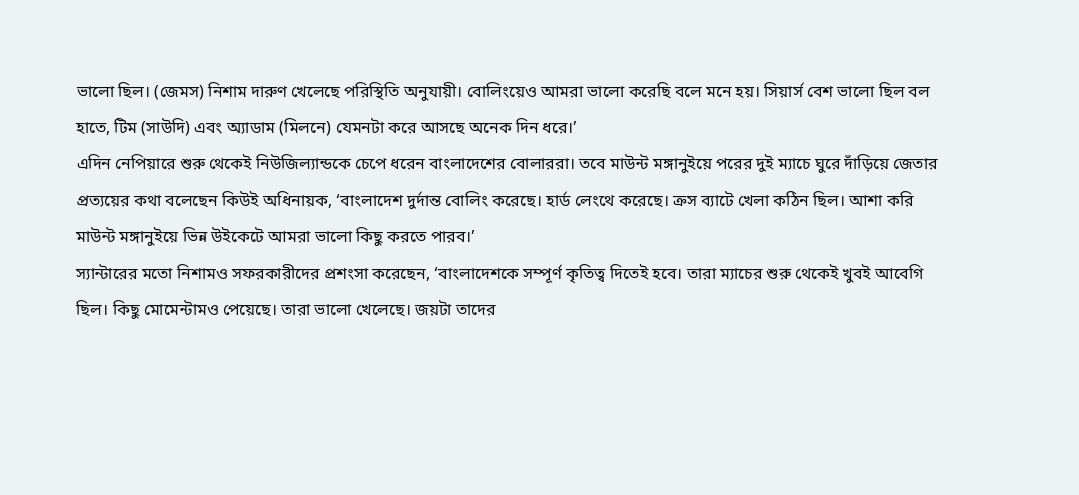ভালো ছিল। (জেমস) নিশাম দারুণ খেলেছে পরিস্থিতি অনুযায়ী। বোলিংয়েও আমরা ভালো করেছি বলে মনে হয়। সিয়ার্স বেশ ভালো ছিল বল হাতে, টিম (সাউদি) এবং অ্যাডাম (মিলনে) যেমনটা করে আসছে অনেক দিন ধরে।’
এদিন নেপিয়ারে শুরু থেকেই নিউজিল্যান্ডকে চেপে ধরেন বাংলাদেশের বোলাররা। তবে মাউন্ট মঙ্গানুইয়ে পরের দুই ম্যাচে ঘুরে দাঁড়িয়ে জেতার প্রত্যয়ের কথা বলেছেন কিউই অধিনায়ক, ‘বাংলাদেশ দুর্দান্ত বোলিং করেছে। হার্ড লেংথে করেছে। ক্রস ব্যাটে খেলা কঠিন ছিল। আশা করি মাউন্ট মঙ্গানুইয়ে ভিন্ন উইকেটে আমরা ভালো কিছু করতে পারব।’
স্যান্টারের মতো নিশামও সফরকারীদের প্রশংসা করেছেন, ‘বাংলাদেশকে সম্পূর্ণ কৃতিত্ব দিতেই হবে। তারা ম্যাচের শুরু থেকেই খুবই আবেগি ছিল। কিছু মোমেন্টামও পেয়েছে। তারা ভালো খেলেছে। জয়টা তাদের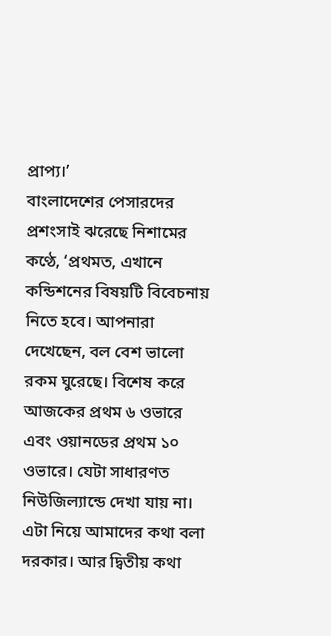প্রাপ্য।’
বাংলাদেশের পেসারদের প্রশংসাই ঝরেছে নিশামের কণ্ঠে, ‘প্রথমত, এখানে কন্ডিশনের বিষয়টি বিবেচনায় নিতে হবে। আপনারা দেখেছেন, বল বেশ ভালো রকম ঘুরেছে। বিশেষ করে আজকের প্রথম ৬ ওভারে এবং ওয়ানডের প্রথম ১০ ওভারে। যেটা সাধারণত নিউজিল্যান্ডে দেখা যায় না। এটা নিয়ে আমাদের কথা বলা দরকার। আর দ্বিতীয় কথা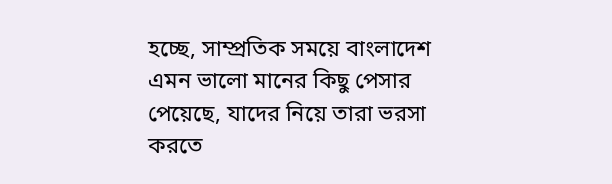হচ্ছে, সাম্প্রতিক সময়ে বাংলাদেশ এমন ভালো মানের কিছু পেসার পেয়েছে, যাদের নিয়ে তারা ভরসা করতে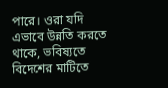পারে। ওরা যদি এভাবে উন্নতি করতে থাকে, ভবিষ্যতে বিদেশের মাটিতে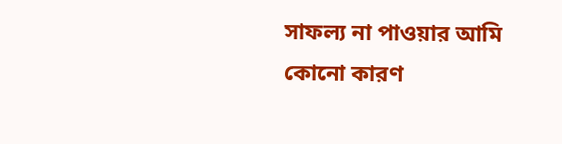সাফল্য না পাওয়ার আমি কোনো কারণ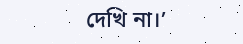দেখি না।’